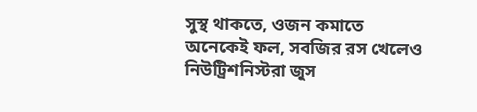সুস্থ থাকতে, ওজন কমাতে অনেকেই ফল, সবজির রস খেলেও নিউট্রিশনিস্টরা জুস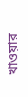খাওয়ার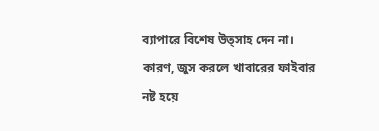ব্যাপারে বিশেষ উত্সাহ দেন না। কারণ, জুস করলে খাবারের ফাইবার নষ্ট হয়ে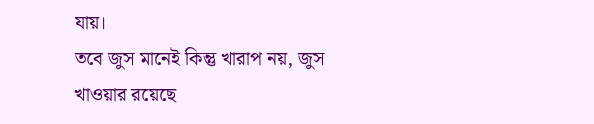যায়।
তবে জুস মানেই কিন্তু খারাপ নয়, জুস খাওয়ার রয়েছে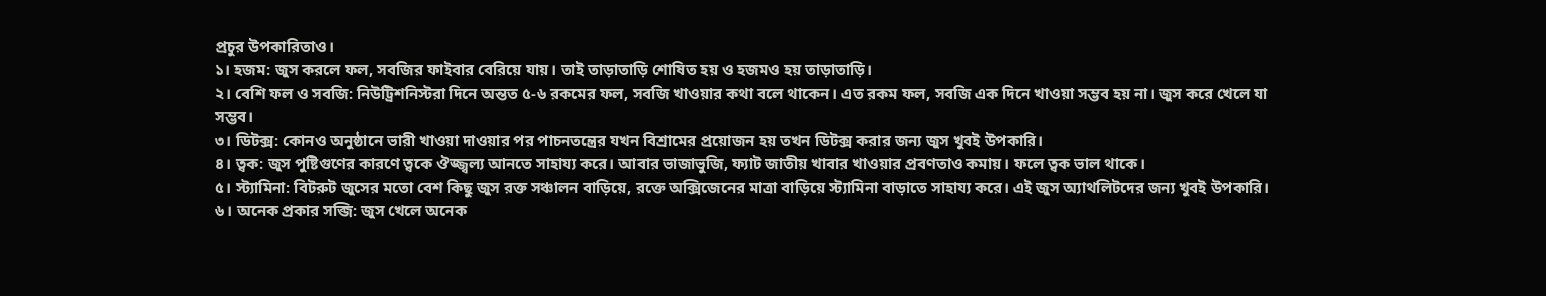প্রচুর উপকারিতাও।
১। হজম: জুস করলে ফল, সবজির ফাইবার বেরিয়ে যায়। তাই তাড়াতাড়ি শোষিত হয় ও হজমও হয় তাড়াতাড়ি।
২। বেশি ফল ও সবজি: নিউট্রিশনিস্টরা দিনে অন্তত ৫-৬ রকমের ফল, সবজি খাওয়ার কথা বলে থাকেন। এত রকম ফল, সবজি এক দিনে খাওয়া সম্ভব হয় না। জুস করে খেলে যা সম্ভব।
৩। ডিটক্স: কোনও অনুষ্ঠানে ভারী খাওয়া দাওয়ার পর পাচনতন্ত্রের যখন বিশ্রামের প্রয়োজন হয় তখন ডিটক্স করার জন্য জুস খুবই উপকারি।
৪। ত্বক: জুস পুষ্টিগুণের কারণে ত্বকে ঔজ্জ্বল্য আনতে সাহায্য করে। আবার ভাজাভুজি, ফ্যাট জাতীয় খাবার খাওয়ার প্রবণতাও কমায়। ফলে ত্বক ভাল থাকে।
৫। স্ট্যামিনা: বিটরুট জুসের মতো বেশ কিছু জুস রক্ত সঞ্চালন বাড়িয়ে, রক্তে অক্সিজেনের মাত্রা বাড়িয়ে স্ট্যামিনা বাড়াতে সাহায্য করে। এই জুস অ্যাথলিটদের জন্য খুবই উপকারি।
৬। অনেক প্রকার সব্জি: জুস খেলে অনেক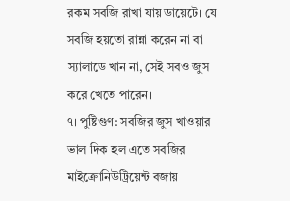রকম সবজি রাখা যায় ডায়েটে। যে সবজি হয়তো রান্না করেন না বা স্যালাডে খান না, সেই সবও জুস করে খেতে পারেন।
৭। পুষ্টিগুণ: সবজির জুস খাওয়ার ভাল দিক হল এতে সবজির মাইক্রোনিউট্রিয়েন্ট বজায়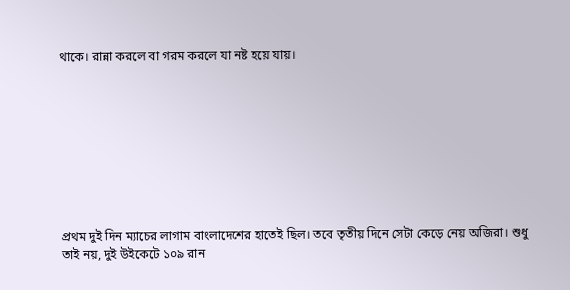থাকে। রান্না করলে বা গরম করলে যা নষ্ট হয়ে যায়।









প্রথম দুই দিন ম্যাচের লাগাম বাংলাদেশের হাতেই ছিল। তবে তৃতীয় দিনে সেটা কেড়ে নেয় অজিরা। শুধু তাই নয়, দুই উইকেটে ১০৯ রান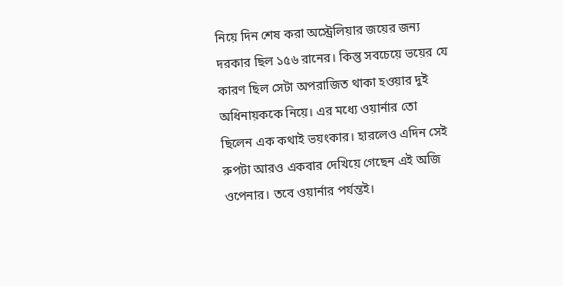নিয়ে দিন শেষ করা অস্ট্রেলিয়ার জয়ের জন্য দরকার ছিল ১৫৬ রানের। কিন্তু সবচেয়ে ভয়ের যে কারণ ছিল সেটা অপরাজিত থাকা হওয়ার দুই অধিনায়ককে নিয়ে। এর মধ্যে ওয়ার্নার তো ছিলেন এক কথাই ভয়ংকার। হারলেও এদিন সেই রুপটা আরও একবার দেখিয়ে গেছেন এই অজি ওপেনার। তবে ওয়ার্নার পর্যন্তই।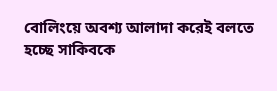বোলিংয়ে অবশ্য আলাদা করেই বলতে হচ্ছে সাকিবকে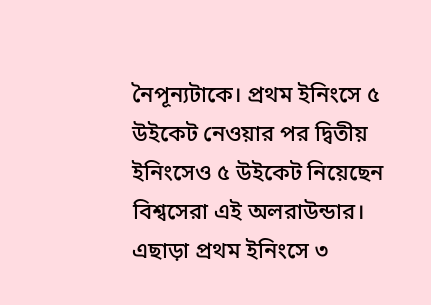নৈপূন্যটাকে। প্রথম ইনিংসে ৫ উইকেট নেওয়ার পর দ্বিতীয় ইনিংসেও ৫ উইকেট নিয়েছেন বিশ্বসেরা এই অলরাউন্ডার। এছাড়া প্রথম ইনিংসে ৩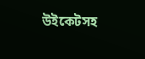উইকেটসহ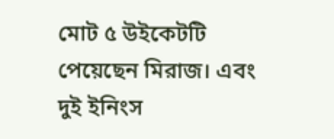মোট ৫ উইকেটটি পেয়েছেন মিরাজ। এবং দুই ইনিংস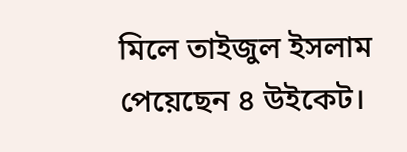মিলে তাইজুল ইসলাম পেয়েছেন ৪ উইকেট।